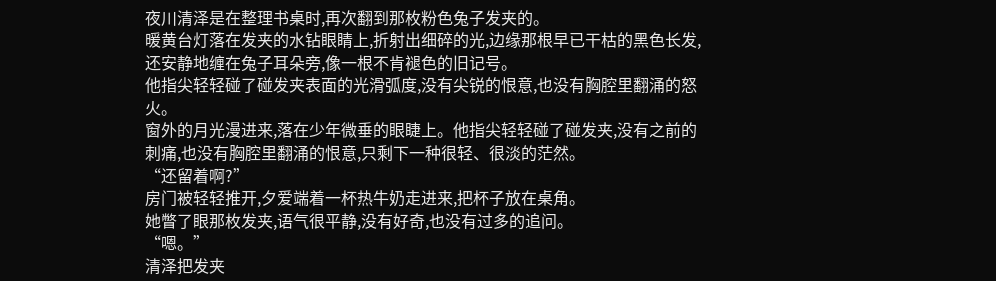夜川清泽是在整理书桌时,再次翻到那枚粉色兔子发夹的。
暖黄台灯落在发夹的水钻眼睛上,折射出细碎的光,边缘那根早已干枯的黑色长发,还安静地缠在兔子耳朵旁,像一根不肯褪色的旧记号。
他指尖轻轻碰了碰发夹表面的光滑弧度,没有尖锐的恨意,也没有胸腔里翻涌的怒火。
窗外的月光漫进来,落在少年微垂的眼睫上。他指尖轻轻碰了碰发夹,没有之前的刺痛,也没有胸腔里翻涌的恨意,只剩下一种很轻、很淡的茫然。
“还留着啊?”
房门被轻轻推开,夕爱端着一杯热牛奶走进来,把杯子放在桌角。
她瞥了眼那枚发夹,语气很平静,没有好奇,也没有过多的追问。
“嗯。”
清泽把发夹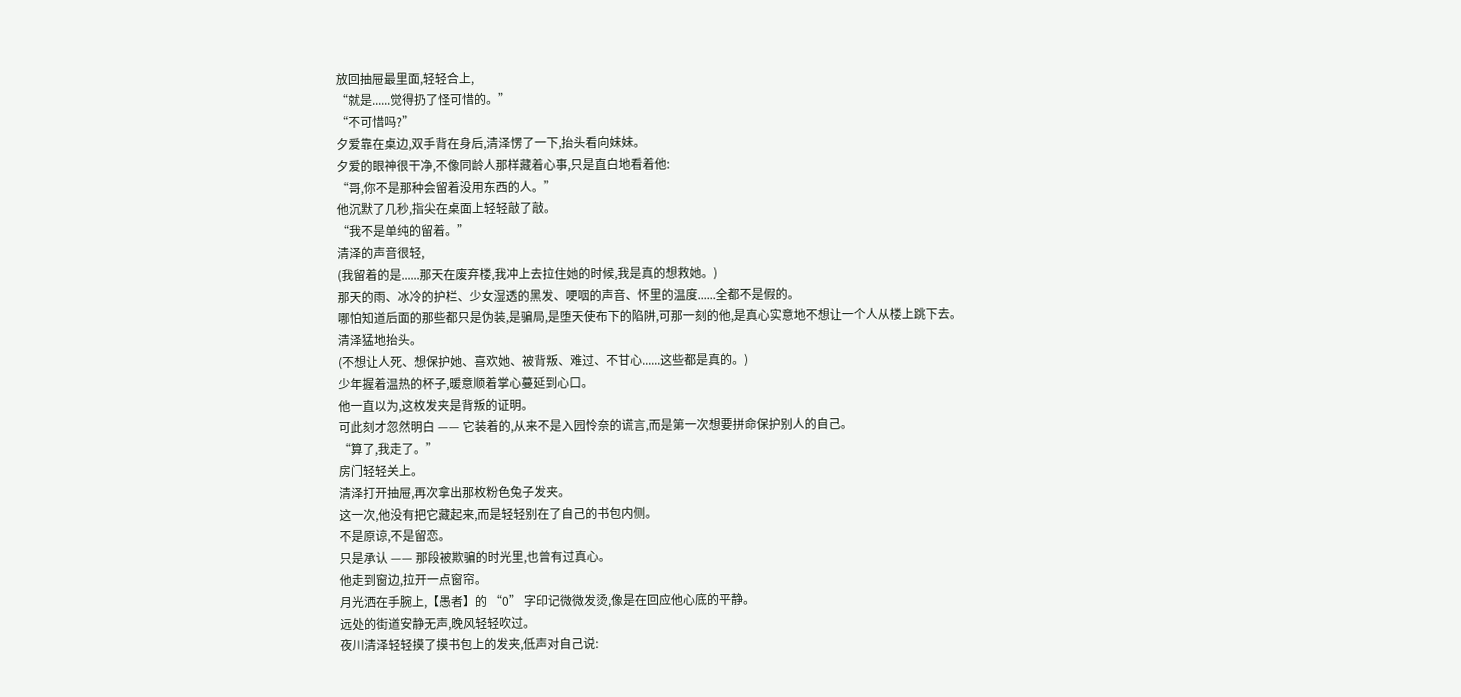放回抽屉最里面,轻轻合上,
“就是......觉得扔了怪可惜的。”
“不可惜吗?”
夕爱靠在桌边,双手背在身后,清泽愣了一下,抬头看向妹妹。
夕爱的眼神很干净,不像同龄人那样藏着心事,只是直白地看着他:
“哥,你不是那种会留着没用东西的人。”
他沉默了几秒,指尖在桌面上轻轻敲了敲。
“我不是单纯的留着。”
清泽的声音很轻,
(我留着的是......那天在废弃楼,我冲上去拉住她的时候,我是真的想救她。)
那天的雨、冰冷的护栏、少女湿透的黑发、哽咽的声音、怀里的温度......全都不是假的。
哪怕知道后面的那些都只是伪装,是骗局,是堕天使布下的陷阱,可那一刻的他,是真心实意地不想让一个人从楼上跳下去。
清泽猛地抬头。
(不想让人死、想保护她、喜欢她、被背叛、难过、不甘心......这些都是真的。)
少年握着温热的杯子,暖意顺着掌心蔓延到心口。
他一直以为,这枚发夹是背叛的证明。
可此刻才忽然明白 —— 它装着的,从来不是入园怜奈的谎言,而是第一次想要拼命保护别人的自己。
“算了,我走了。”
房门轻轻关上。
清泽打开抽屉,再次拿出那枚粉色兔子发夹。
这一次,他没有把它藏起来,而是轻轻别在了自己的书包内侧。
不是原谅,不是留恋。
只是承认 —— 那段被欺骗的时光里,也曾有过真心。
他走到窗边,拉开一点窗帘。
月光洒在手腕上,【愚者】的 “0” 字印记微微发烫,像是在回应他心底的平静。
远处的街道安静无声,晚风轻轻吹过。
夜川清泽轻轻摸了摸书包上的发夹,低声对自己说: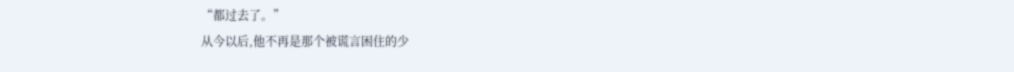“都过去了。”
从今以后,他不再是那个被谎言困住的少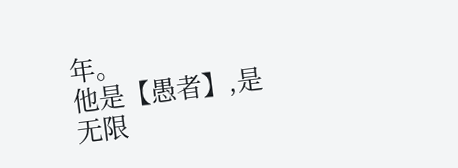年。
他是【愚者】,是无限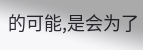的可能,是会为了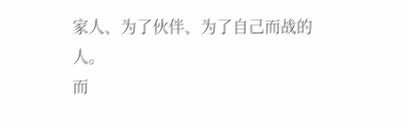家人、为了伙伴、为了自己而战的人。
而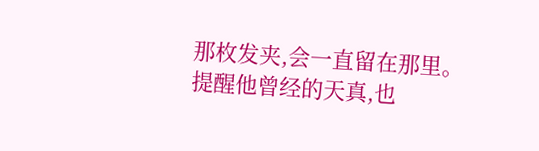那枚发夹,会一直留在那里。
提醒他曾经的天真,也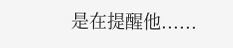是在提醒他......